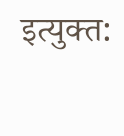इत्युक्त: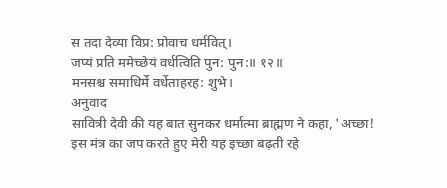स तदा देव्या विप्र: प्रोवाच धर्मवित्।
जप्यं प्रति ममेच्छेयं वर्धत्विति पुन: पुन:॥ १२॥
मनसश्च समाधिर्मे वर्धेताहरह: शुभे।
अनुवाद
सावित्री देवी की यह बात सुनकर धर्मात्मा ब्राह्मण ने कहा, 'अच्छा! इस मंत्र का जप करते हुए मेरी यह इच्छा बढ़ती रहे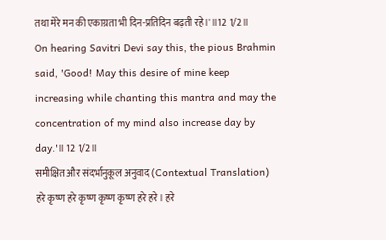तथा मेरे मन की एकाग्रता भी दिन-प्रतिदिन बढ़ती रहे।'॥12 1/2॥
On hearing Savitri Devi say this, the pious Brahmin said, 'Good! May this desire of mine keep increasing while chanting this mantra and may the concentration of my mind also increase day by day.'॥ 12 1/2॥
समीक्षित और संदर्भानुकूल अनुवाद (Contextual Translation)
हरे कृष्ण हरे कृष्ण कृष्ण कृष्ण हरे हरे। हरे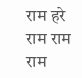राम हरे राम राम राम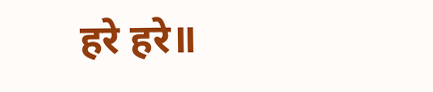हरे हरे॥